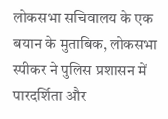लोकसभा सचिवालय के एक बयान के मुताबिक, लोकसभा स्पीकर ने पुलिस प्रशासन में पारदर्शिता और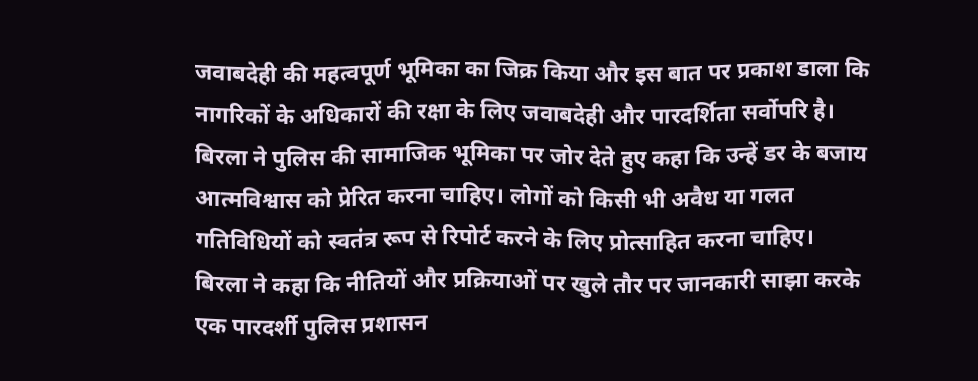जवाबदेही की महत्वपूर्ण भूमिका का जिक्र किया और इस बात पर प्रकाश डाला कि नागरिकों के अधिकारों की रक्षा के लिए जवाबदेही और पारदर्शिता सर्वोपरि है। बिरला ने पुलिस की सामाजिक भूमिका पर जोर देते हुए कहा कि उन्हें डर के बजाय आत्मविश्वास को प्रेरित करना चाहिए। लोगों को किसी भी अवैध या गलत गतिविधियों को स्वतंत्र रूप से रिपोर्ट करने के लिए प्रोत्साहित करना चाहिए।
बिरला ने कहा कि नीतियों और प्रक्रियाओं पर खुले तौर पर जानकारी साझा करके एक पारदर्शी पुलिस प्रशासन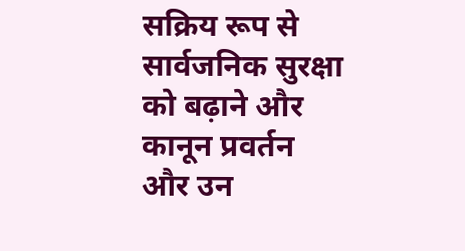सक्रिय रूप से सार्वजनिक सुरक्षा को बढ़ाने और कानून प्रवर्तन और उन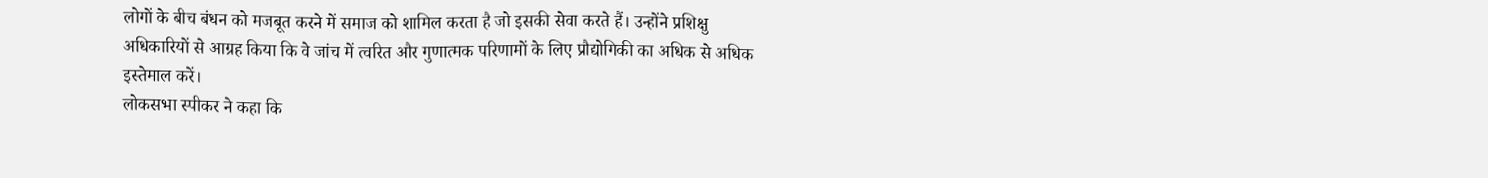लोगों के बीच बंधन को मजबूत करने में समाज को शामिल करता है जो इसकी सेवा करते हैं। उन्होंने प्रशिक्षु अधिकारियों से आग्रह किया कि वे जांच में त्वरित और गुणात्मक परिणामों के लिए प्रौद्योगिकी का अधिक से अधिक इस्तेमाल करें।
लोकसभा स्पीकर ने कहा कि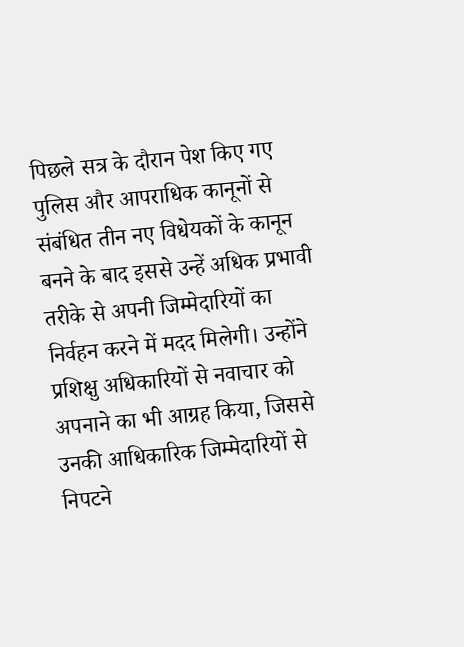पिछले सत्र के दौरान पेश किए गए पुलिस और आपराधिक कानूनों से संबंधित तीन नए विधेयकों के कानून बनने के बाद इससे उन्हें अधिक प्रभावी तरीके से अपनी जिम्मेदारियों का निर्वहन करने में मदद मिलेगी। उन्होंने प्रशिक्षु अधिकारियों से नवाचार को अपनाने का भी आग्रह किया, जिससे उनकी आधिकारिक जिम्मेदारियों से निपटने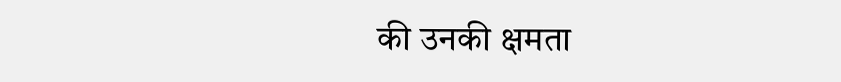की उनकी क्षमता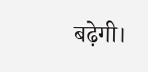बढ़ेगी।